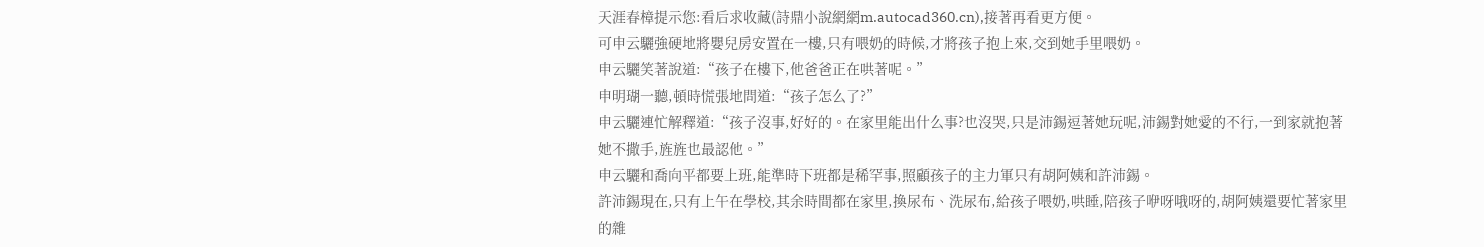天涯春樟提示您:看后求收藏(詩鼎小說網網m.autocad360.cn),接著再看更方便。
可申云驪強硬地將嬰兒房安置在一樓,只有喂奶的時候,才將孩子抱上來,交到她手里喂奶。
申云驪笑著說道:“孩子在樓下,他爸爸正在哄著呢。”
申明瑚一聽,頓時慌張地問道:“孩子怎么了?”
申云驪連忙解釋道:“孩子沒事,好好的。在家里能出什么事?也沒哭,只是沛錫逗著她玩呢,沛錫對她愛的不行,一到家就抱著她不撒手,旌旌也最認他。”
申云驪和喬向平都要上班,能準時下班都是稀罕事,照顧孩子的主力軍只有胡阿姨和許沛錫。
許沛錫現在,只有上午在學校,其余時間都在家里,換尿布、洗尿布,給孩子喂奶,哄睡,陪孩子咿呀哦呀的,胡阿姨還要忙著家里的雜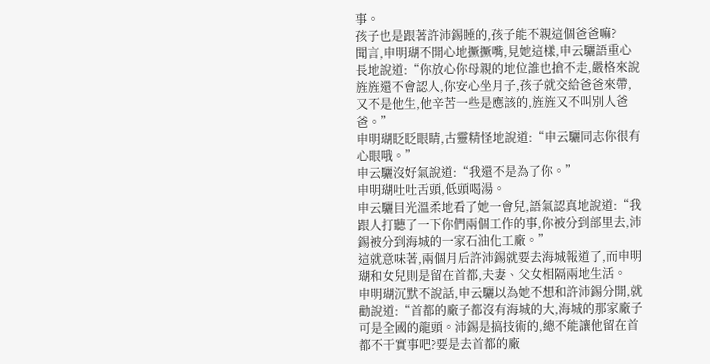事。
孩子也是跟著許沛錫睡的,孩子能不親這個爸爸嘛?
聞言,申明瑚不開心地撅撅嘴,見她這樣,申云驪語重心長地說道:“你放心你母親的地位誰也搶不走,嚴格來說旌旌還不會認人,你安心坐月子,孩子就交給爸爸來帶,又不是他生,他辛苦一些是應該的,旌旌又不叫別人爸爸。”
申明瑚眨眨眼睛,古靈精怪地說道:“申云驪同志你很有心眼哦。”
申云驪沒好氣說道:“我還不是為了你。”
申明瑚吐吐舌頭,低頭喝湯。
申云驪目光溫柔地看了她一會兒,語氣認真地說道:“我跟人打聽了一下你們兩個工作的事,你被分到部里去,沛錫被分到海城的一家石油化工廠。”
這就意味著,兩個月后許沛錫就要去海城報道了,而申明瑚和女兒則是留在首都,夫妻、父女相隔兩地生活。
申明瑚沉默不說話,申云驪以為她不想和許沛錫分開,就勸說道:“首都的廠子都沒有海城的大,海城的那家廠子可是全國的龍頭。沛錫是搞技術的,總不能讓他留在首都不干實事吧?要是去首都的廠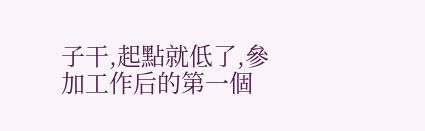子干,起點就低了,參加工作后的第一個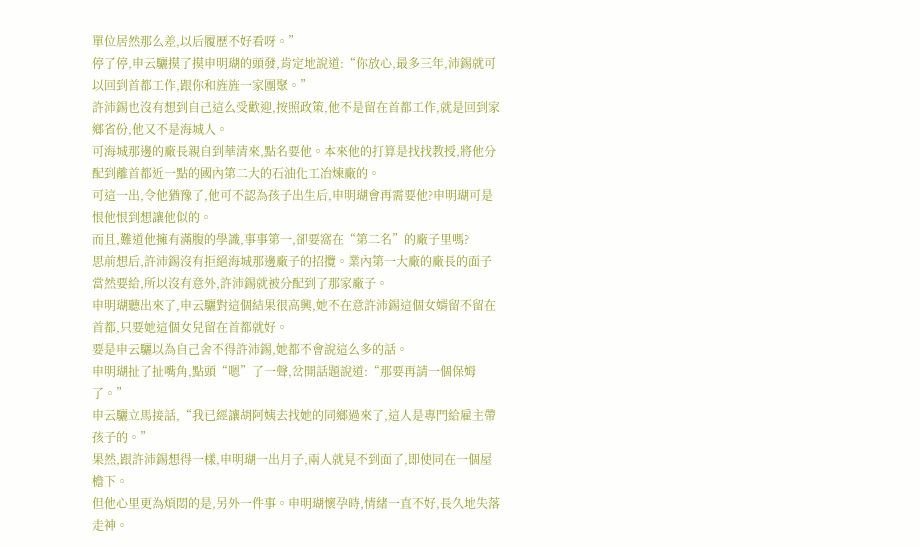單位居然那么差,以后履歷不好看呀。”
停了停,申云驪摸了摸申明瑚的頭發,肯定地說道:“你放心,最多三年,沛錫就可以回到首都工作,跟你和旌旌一家團聚。”
許沛錫也沒有想到自己這么受歡迎,按照政策,他不是留在首都工作,就是回到家鄉省份,他又不是海城人。
可海城那邊的廠長親自到華清來,點名要他。本來他的打算是找找教授,將他分配到離首都近一點的國內第二大的石油化工冶煉廠的。
可這一出,令他猶豫了,他可不認為孩子出生后,申明瑚會再需要他?申明瑚可是恨他恨到想讓他似的。
而且,難道他擁有滿腹的學識,事事第一,卻要窩在“第二名”的廠子里嗎?
思前想后,許沛錫沒有拒絕海城那邊廠子的招攬。業內第一大廠的廠長的面子當然要給,所以沒有意外,許沛錫就被分配到了那家廠子。
申明瑚聽出來了,申云驪對這個結果很高興,她不在意許沛錫這個女婿留不留在首都,只要她這個女兒留在首都就好。
要是申云驪以為自己舍不得許沛錫,她都不會說這么多的話。
申明瑚扯了扯嘴角,點頭“嗯”了一聲,岔開話題說道:“那要再請一個保姆了。”
申云驪立馬接話,“我已經讓胡阿姨去找她的同鄉過來了,這人是專門給雇主帶孩子的。”
果然,跟許沛錫想得一樣,申明瑚一出月子,兩人就見不到面了,即使同在一個屋檐下。
但他心里更為煩悶的是,另外一件事。申明瑚懷孕時,情緒一直不好,長久地失落走神。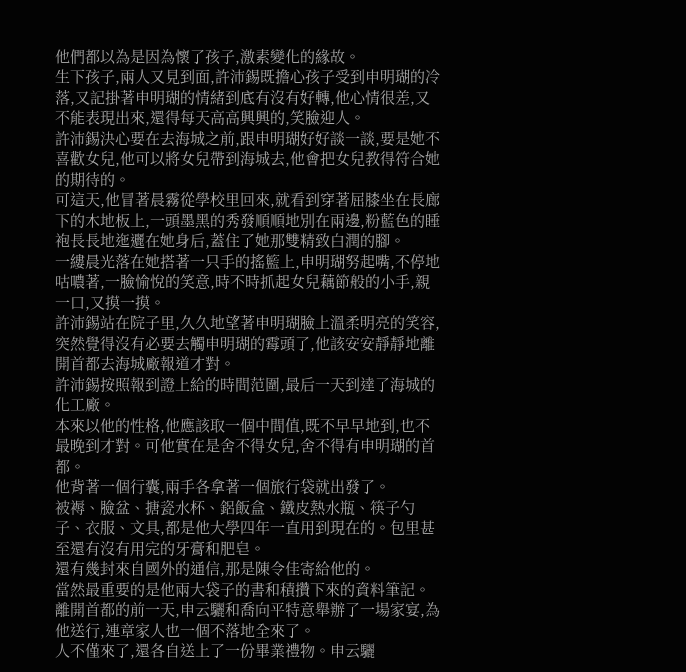他們都以為是因為懷了孩子,激素變化的緣故。
生下孩子,兩人又見到面,許沛錫既擔心孩子受到申明瑚的冷落,又記掛著申明瑚的情緒到底有沒有好轉,他心情很差,又不能表現出來,還得每天高高興興的,笑臉迎人。
許沛錫決心要在去海城之前,跟申明瑚好好談一談,要是她不喜歡女兒,他可以將女兒帶到海城去,他會把女兒教得符合她的期待的。
可這天,他冒著晨霧從學校里回來,就看到穿著屈膝坐在長廊下的木地板上,一頭墨黑的秀發順順地別在兩邊,粉藍色的睡袍長長地迤邐在她身后,蓋住了她那雙精致白潤的腳。
一縷晨光落在她搭著一只手的搖籃上,申明瑚努起嘴,不停地咕噥著,一臉愉悅的笑意,時不時抓起女兒藕節般的小手,親一口,又摸一摸。
許沛錫站在院子里,久久地望著申明瑚臉上溫柔明亮的笑容,突然覺得沒有必要去觸申明瑚的霉頭了,他該安安靜靜地離開首都去海城廠報道才對。
許沛錫按照報到證上給的時間范圍,最后一天到達了海城的化工廠。
本來以他的性格,他應該取一個中間值,既不早早地到,也不最晚到才對。可他實在是舍不得女兒,舍不得有申明瑚的首都。
他背著一個行囊,兩手各拿著一個旅行袋就出發了。
被褥、臉盆、搪瓷水杯、鋁飯盒、鐵皮熱水瓶、筷子勺子、衣服、文具,都是他大學四年一直用到現在的。包里甚至還有沒有用完的牙膏和肥皂。
還有幾封來自國外的通信,那是陳令佳寄給他的。
當然最重要的是他兩大袋子的書和積攢下來的資料筆記。
離開首都的前一天,申云驪和喬向平特意舉辦了一場家宴,為他送行,連章家人也一個不落地全來了。
人不僅來了,還各自送上了一份畢業禮物。申云驪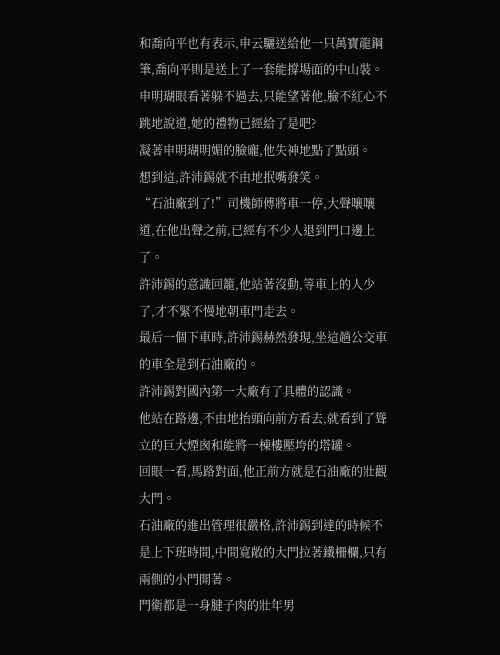和喬向平也有表示,申云驪送給他一只萬寶龍鋼筆,喬向平則是送上了一套能撐場面的中山裝。
申明瑚眼看著躲不過去,只能望著他,臉不紅心不跳地說道,她的禮物已經給了是吧?
凝著申明瑚明媚的臉龐,他失神地點了點頭。
想到這,許沛錫就不由地抿嘴發笑。
“石油廠到了!”司機師傅將車一停,大聲嚷嚷道,在他出聲之前,已經有不少人退到門口邊上了。
許沛錫的意識回籠,他站著沒動,等車上的人少了,才不緊不慢地朝車門走去。
最后一個下車時,許沛錫赫然發現,坐這趟公交車的車全是到石油廠的。
許沛錫對國內第一大廠有了具體的認識。
他站在路邊,不由地抬頭向前方看去,就看到了聳立的巨大煙囪和能將一棟樓壓垮的塔罐。
回眼一看,馬路對面,他正前方就是石油廠的壯觀大門。
石油廠的進出管理很嚴格,許沛錫到達的時候不是上下班時間,中間寬敞的大門拉著鐵柵欄,只有兩側的小門開著。
門衛都是一身腱子肉的壯年男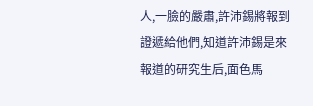人,一臉的嚴肅,許沛錫將報到證遞給他們,知道許沛錫是來報道的研究生后,面色馬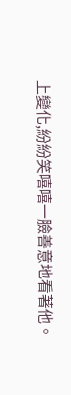上變化,紛紛笑嘻嘻一臉善意地看著他。